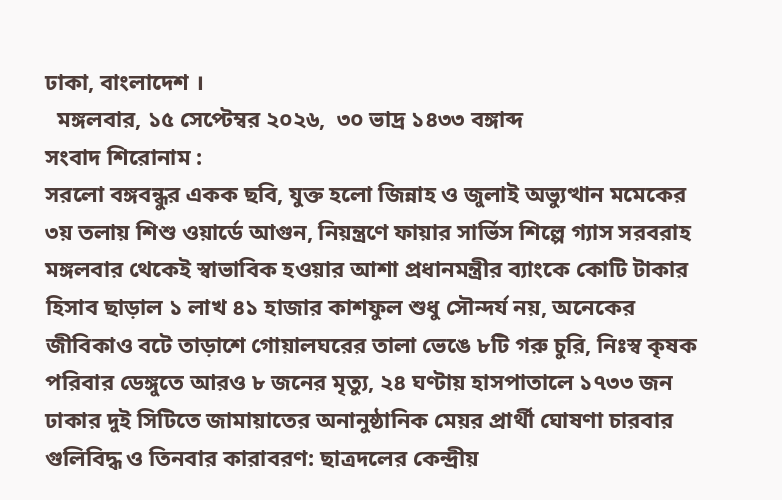ঢাকা, বাংলাদেশ ।
  মঙ্গলবার, ১৫ সেপ্টেম্বর ২০২৬,  ৩০ ভাদ্র ১৪৩৩ বঙ্গাব্দ
সংবাদ শিরোনাম :
সরলো বঙ্গবন্ধুর একক ছবি, যুক্ত হলো জিন্নাহ ও জুলাই অভ্যুত্থান মমেকের ৩য় তলায় শিশু ওয়ার্ডে আগুন, নিয়ন্ত্রণে ফায়ার সার্ভিস শিল্পে গ্যাস সরবরাহ মঙ্গলবার থেকেই স্বাভাবিক হওয়ার আশা প্রধানমন্ত্রীর ব্যাংকে কোটি টাকার হিসাব ছাড়াল ১ লাখ ৪১ হাজার কাশফুল শুধু সৌন্দর্য নয়, অনেকের জীবিকাও বটে তাড়াশে গোয়ালঘরের তালা ভেঙে ৮টি গরু চুরি, নিঃস্ব কৃষক পরিবার ডেঙ্গুতে আরও ৮ জনের মৃত্যু, ২৪ ঘণ্টায় হাসপাতালে ১৭৩৩ জন ঢাকার দুই সিটিতে জামায়াতের অনানুষ্ঠানিক মেয়র প্রার্থী ঘোষণা চারবার গুলিবিদ্ধ ও তিনবার কারাবরণ: ছাত্রদলের কেন্দ্রীয়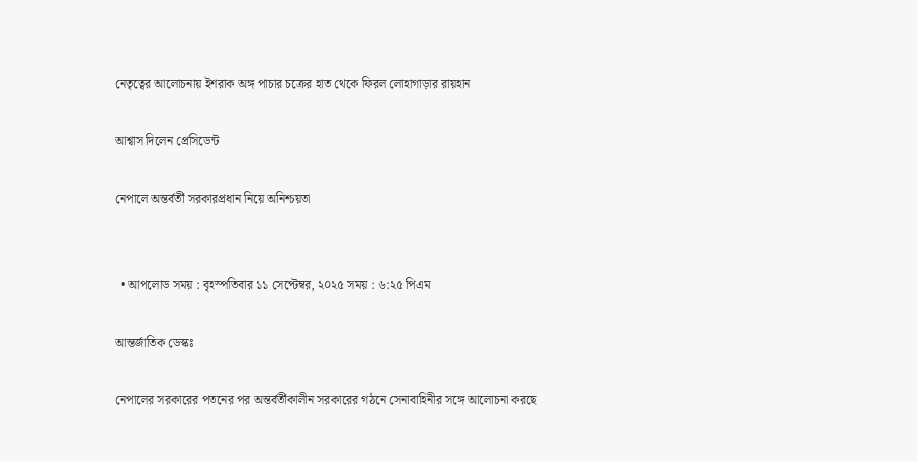নেতৃত্বের আলোচনায় ইশরাক অঙ্গ পাচার চক্রের হাত থেকে ফিরল লোহাগাড়ার রায়হান

আশ্বাস দিলেন প্রেসিডেন্ট

নেপালে অন্তর্বর্তী সরকারপ্রধান নিয়ে অনিশ্চয়তা


  • আপলোড সময় : বৃহস্পতিবার ১১ সেপ্টেম্বর, ২০২৫ সময় : ৬:২৫ পিএম

আন্তর্জাতিক ডেস্কঃ

নেপালের সরকারের পতনের পর অন্তর্বর্তীকালীন সরকারের গঠনে সেনাবাহিনীর সঙ্গে আলোচনা করছে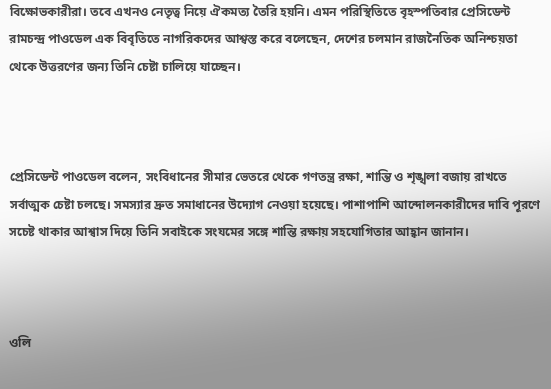বিক্ষোভকারীরা। তবে এখনও নেতৃত্ব নিয়ে ঐকমত্য তৈরি হয়নি। এমন পরিস্থিতিতে বৃহস্পতিবার প্রেসিডেন্ট রামচন্দ্র পাওডেল এক বিবৃতিতে নাগরিকদের আশ্বস্ত করে বলেছেন, দেশের চলমান রাজনৈতিক অনিশ্চয়তা থেকে উত্তরণের জন্য তিনি চেষ্টা চালিয়ে যাচ্ছেন।



প্রেসিডেন্ট পাওডেল বলেন, সংবিধানের সীমার ভেতরে থেকে গণতন্ত্র রক্ষা, শান্তি ও শৃঙ্খলা বজায় রাখতে সর্বাত্মক চেষ্টা চলছে। সমস্যার দ্রুত সমাধানের উদ্যোগ নেওয়া হয়েছে। পাশাপাশি আন্দোলনকারীদের দাবি পূরণে সচেষ্ট থাকার আশ্বাস দিয়ে তিনি সবাইকে সংযমের সঙ্গে শান্তি রক্ষায় সহযোগিতার আহ্বান জানান।



ওলি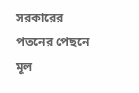সরকারের পতনের পেছনে মূল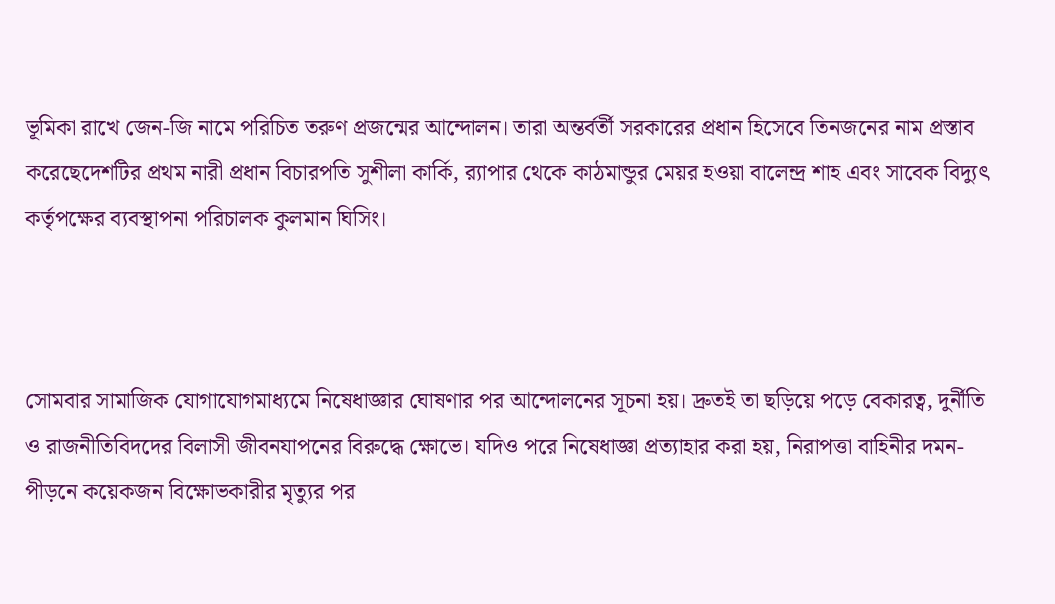ভূমিকা রাখে জেন-জি নামে পরিচিত তরুণ প্রজন্মের আন্দোলন। তারা অন্তর্বর্তী সরকারের প্রধান হিসেবে তিনজনের নাম প্রস্তাব করেছেদেশটির প্রথম নারী প্রধান বিচারপতি সুশীলা কার্কি, র‍্যাপার থেকে কাঠমান্ডুর মেয়র হওয়া বালেন্দ্র শাহ এবং সাবেক বিদ্যুৎ কর্তৃপক্ষের ব্যবস্থাপনা পরিচালক কুলমান ঘিসিং।



সোমবার সামাজিক যোগাযোগমাধ্যমে নিষেধাজ্ঞার ঘোষণার পর আন্দোলনের সূচনা হয়। দ্রুতই তা ছড়িয়ে পড়ে বেকারত্ব, দুর্নীতি ও রাজনীতিবিদদের বিলাসী জীবনযাপনের বিরুদ্ধে ক্ষোভে। যদিও পরে নিষেধাজ্ঞা প্রত্যাহার করা হয়, নিরাপত্তা বাহিনীর দমন-পীড়নে কয়েকজন বিক্ষোভকারীর মৃত্যুর পর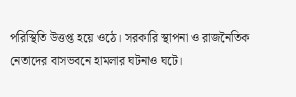পরিস্থিতি উত্তপ্ত হয়ে ওঠে। সরকারি স্থাপনা ও রাজনৈতিক নেতাদের বাসভবনে হামলার ঘটনাও ঘটে।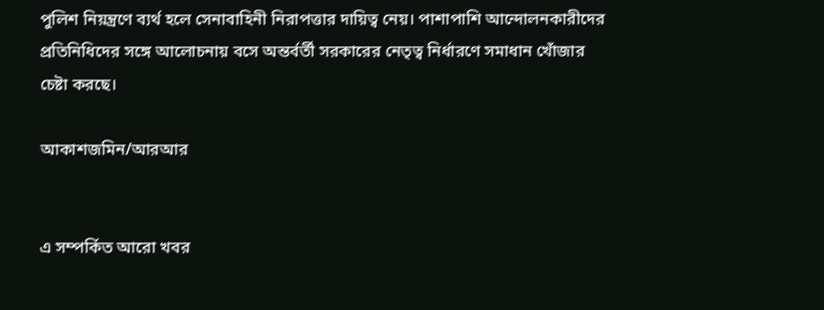পুলিশ নিয়ন্ত্রণে ব্যর্থ হলে সেনাবাহিনী নিরাপত্তার দায়িত্ব নেয়। পাশাপাশি আন্দোলনকারীদের প্রতিনিধিদের সঙ্গে আলোচনায় বসে অন্তর্বর্তী সরকারের নেতৃত্ব নির্ধারণে সমাধান খোঁজার চেষ্টা করছে।

আকাশজমিন/আরআর


এ সম্পর্কিত আরো খবর